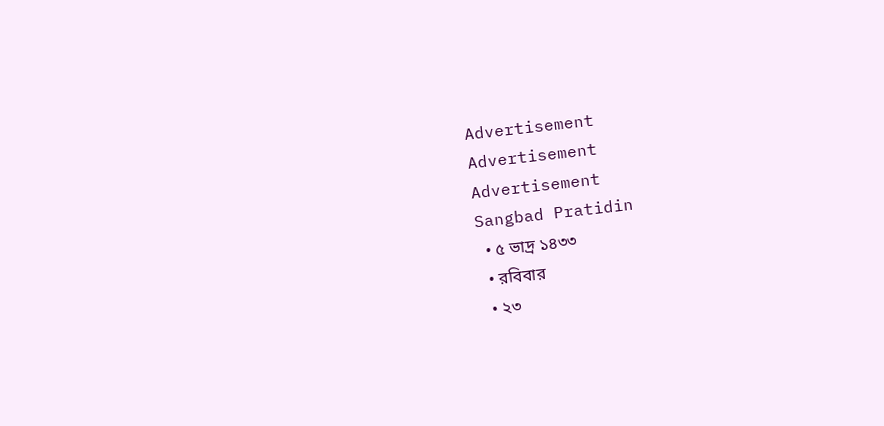Advertisement
Advertisement
Advertisement
Sangbad Pratidin
  • ৫ ভাদ্র ১৪৩৩
  • রবিবার
  • ২৩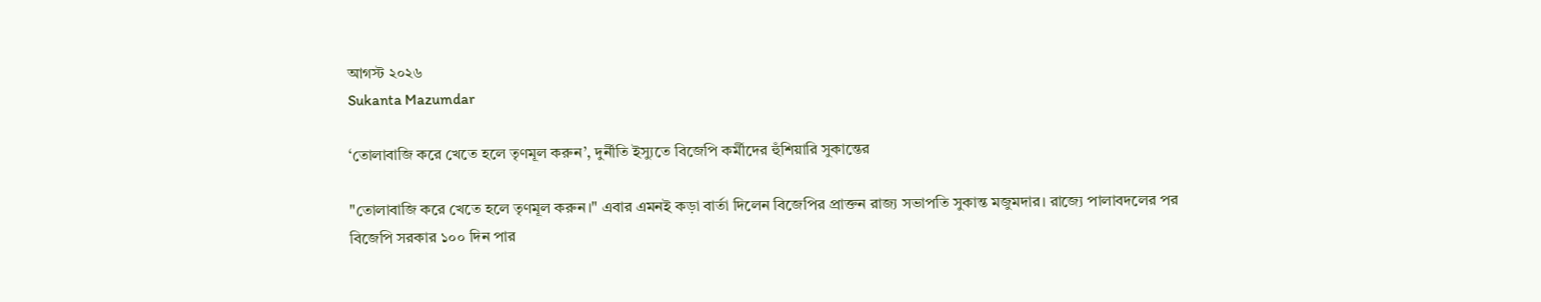আগস্ট ২০২৬
Sukanta Mazumdar

‘তোলাবাজি করে খেতে হলে তৃণমূল করুন’, দুর্নীতি ইস্যুতে বিজেপি কর্মীদের হুঁশিয়ারি সুকান্তের

"তোলাবাজি করে খেতে হলে তৃণমূল করুন।" এবার এমনই কড়া বার্তা দিলেন বিজেপির প্রাক্তন রাজ্য সভাপতি সুকান্ত মজুমদার। রাজ্যে পালাবদলের পর বিজেপি সরকার ১০০ দিন পার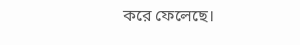করে ফেলেছে।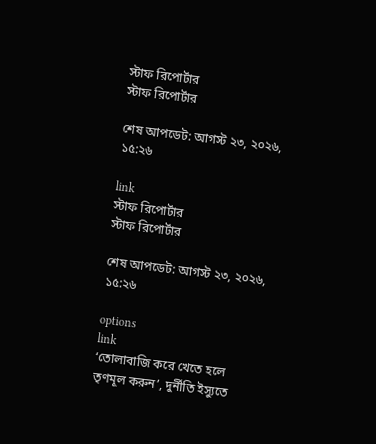স্টাফ রিপোর্টার
স্টাফ রিপোর্টার

শেষ আপডেট: আগস্ট ২৩, ২০২৬, ১৫:২৬

link
স্টাফ রিপোর্টার
স্টাফ রিপোর্টার

শেষ আপডেট: আগস্ট ২৩, ২০২৬, ১৫:২৬

options
link
‘তোলাবাজি করে খেতে হলে তৃণমূল করুন’, দুর্নীতি ইস্যুতে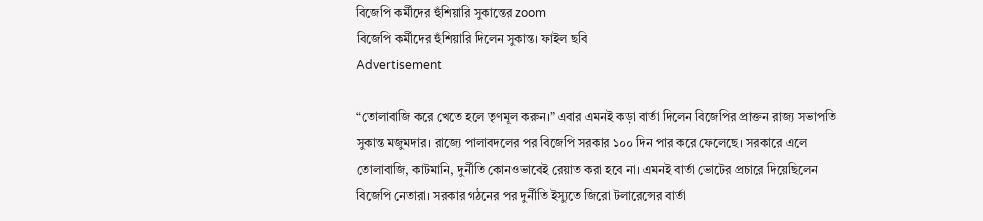বিজেপি কর্মীদের হুঁশিয়ারি সুকান্তের zoom
বিজেপি কর্মীদের হুঁশিয়ারি দিলেন সুকান্ত। ফাইল ছবি
Advertisement

“তোলাবাজি করে খেতে হলে তৃণমূল করুন।” এবার এমনই কড়া বার্তা দিলেন বিজেপির প্রাক্তন রাজ্য সভাপতি সুকান্ত মজুমদার। রাজ্যে পালাবদলের পর বিজেপি সরকার ১০০ দিন পার করে ফেলেছে। সরকারে এলে তোলাবাজি, কাটমানি, দুর্নীতি কোনওভাবেই রেয়াত করা হবে না। এমনই বার্তা ভোটের প্রচারে দিয়েছিলেন বিজেপি নেতারা। সরকার গঠনের পর দুর্নীতি ইস্যুতে জিরো টলারেন্সের বার্তা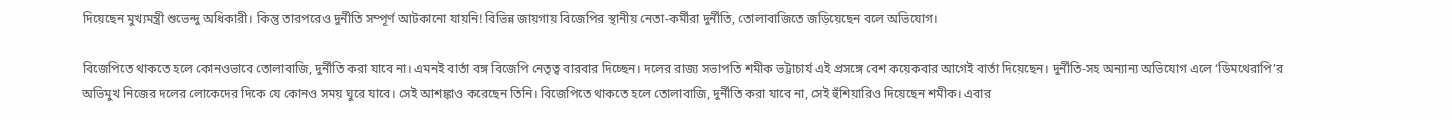দিয়েছেন মুখ্যমন্ত্রী শুভেন্দু অধিকারী। কিন্তু তারপরেও দুর্নীতি সম্পূর্ণ আটকানো যায়নি! বিভিন্ন জায়গায় বিজেপির স্থানীয় নেতা-কর্মীরা দুর্নীতি, তোলাবাজিতে জড়িয়েছেন বলে অভিযোগ।

বিজেপিতে থাকতে হলে কোনওভাবে তোলাবাজি, দুর্নীতি করা যাবে না। এমনই বার্তা বঙ্গ বিজেপি নেতৃত্ব বারবার দিচ্ছেন। দলের রাজ্য সভাপতি শমীক ভট্টাচার্য এই প্রসঙ্গে বেশ কয়েকবার আগেই বার্তা দিয়েছেন। দুর্নীতি-সহ অন্যান্য অভিযোগ এলে ‘ডিমথেরাপি’র অভিমুখ নিজের দলের লোকেদের দিকে যে কোনও সময় ঘুরে যাবে। সেই আশঙ্কাও করেছেন তিনি। বিজেপিতে থাকতে হলে তোলাবাজি, দুর্নীতি করা যাবে না, সেই হুঁশিয়ারিও দিয়েছেন শমীক। এবার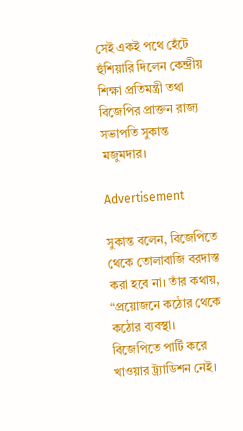সেই একই পথে হেঁটে হুঁশিয়ারি দিলেন কেন্দ্রীয় শিক্ষা প্রতিমন্ত্রী তথা বিজেপির প্রাক্তন রাজ্য সভাপতি সুকান্ত মজুমদার।

Advertisement

সুকান্ত বলেন, বিজেপিতে থেকে তোলাবাজি বরদাস্ত করা হবে না। তাঁর কথায়, “প্রয়োজনে কঠোর থেকে কঠোর ব্যবস্থা। বিজেপিতে পার্টি করে খাওয়ার ট্র্যাডিশন নেই।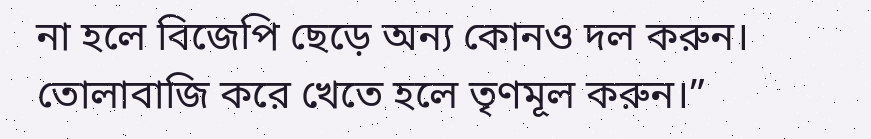না হলে বিজেপি ছেড়ে অন্য কোনও দল করুন। তোলাবাজি করে খেতে হলে তৃণমূল করুন।”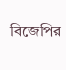বিজেপির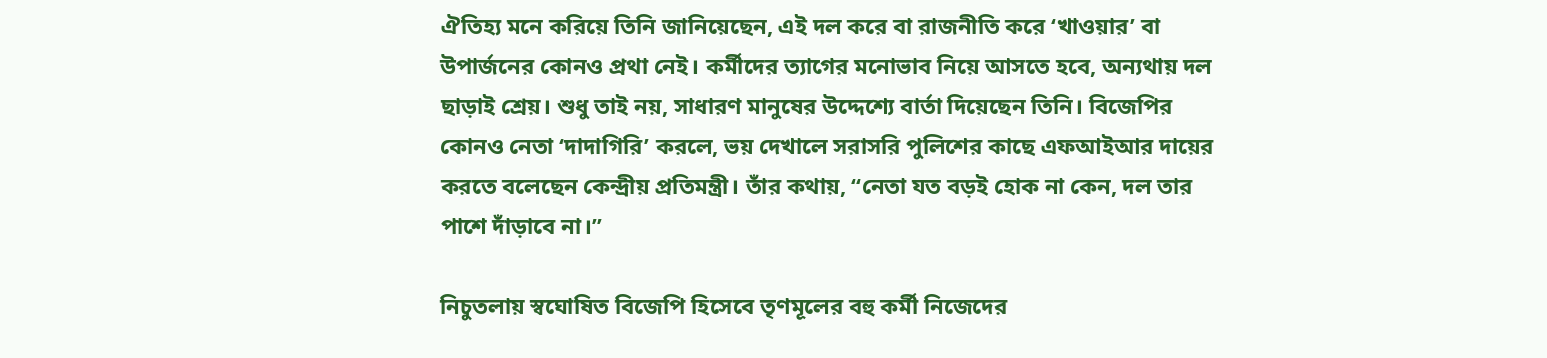ঐতিহ্য মনে করিয়ে তিনি জানিয়েছেন, এই দল করে বা রাজনীতি করে ‘খাওয়ার’ বা উপার্জনের কোনও প্রথা নেই। কর্মীদের ত্যাগের মনোভাব নিয়ে আসতে হবে, অন্যথায় দল ছাড়াই শ্রেয়। শুধু তাই নয়, সাধারণ মানুষের উদ্দেশ্যে বার্তা দিয়েছেন তিনি। বিজেপির কোনও নেতা ‘দাদাগিরি’ করলে, ভয় দেখালে সরাসরি পুলিশের কাছে এফআইআর দায়ের করতে বলেছেন কেন্দ্রীয় প্রতিমন্ত্রী। তাঁর কথায়, “নেতা যত বড়ই হোক না কেন, দল তার পাশে দাঁড়াবে না।”

নিচুতলায় স্বঘোষিত বিজেপি হিসেবে তৃণমূলের বহু কর্মী নিজেদের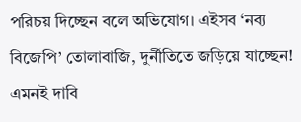পরিচয় দিচ্ছেন বলে অভিযোগ। এইসব ‘নব্য বিজেপি’ তোলাবাজি, দুর্নীতিতে জড়িয়ে যাচ্ছেন! এমনই দাবি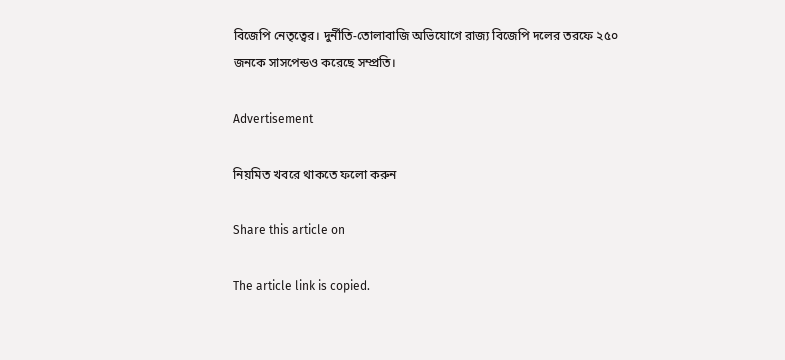বিজেপি নেতৃত্বের। দুর্নীতি-তোলাবাজি অভিযোগে রাজ্য বিজেপি দলের তরফে ২৫০ জনকে সাসপেন্ডও করেছে সম্প্রতি।

Advertisement

নিয়মিত খবরে থাকতে ফলো করুন

Share this article on

The article link is copied.